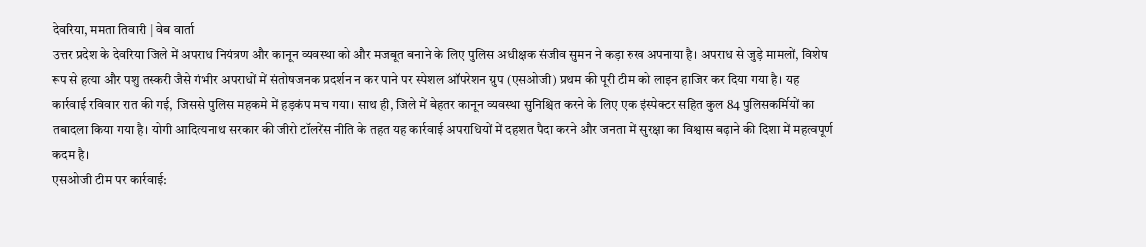देवरिया, ममता तिवारी | वेब वार्ता
उत्तर प्रदेश के देवरिया जिले में अपराध नियंत्रण और कानून व्यवस्था को और मजबूत बनाने के लिए पुलिस अधीक्षक संजीव सुमन ने कड़ा रुख अपनाया है। अपराध से जुड़े मामलों, विशेष रूप से हत्या और पशु तस्करी जैसे गंभीर अपराधों में संतोषजनक प्रदर्शन न कर पाने पर स्पेशल ऑपरेशन ग्रुप (एसओजी) प्रथम की पूरी टीम को लाइन हाजिर कर दिया गया है। यह कार्रवाई रविवार रात की गई, जिससे पुलिस महकमे में हड़कंप मच गया। साथ ही, जिले में बेहतर कानून व्यवस्था सुनिश्चित करने के लिए एक इंस्पेक्टर सहित कुल 84 पुलिसकर्मियों का तबादला किया गया है। योगी आदित्यनाथ सरकार की जीरो टॉलरेंस नीति के तहत यह कार्रवाई अपराधियों में दहशत पैदा करने और जनता में सुरक्षा का विश्वास बढ़ाने की दिशा में महत्वपूर्ण कदम है।
एसओजी टीम पर कार्रवाई: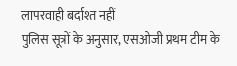लापरवाही बर्दाश्त नहीं
पुलिस सूत्रों के अनुसार, एसओजी प्रथम टीम के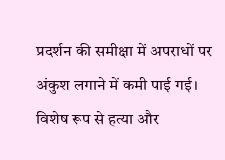प्रदर्शन की समीक्षा में अपराधों पर अंकुश लगाने में कमी पाई गई। विशेष रूप से हत्या और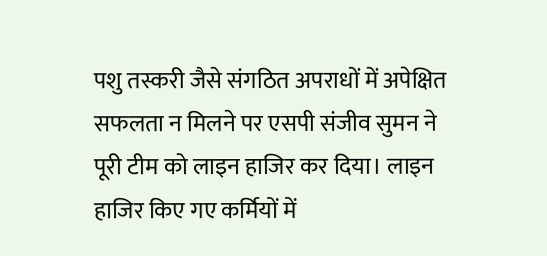पशु तस्करी जैसे संगठित अपराधों में अपेक्षित सफलता न मिलने पर एसपी संजीव सुमन ने पूरी टीम को लाइन हाजिर कर दिया। लाइन हाजिर किए गए कर्मियों में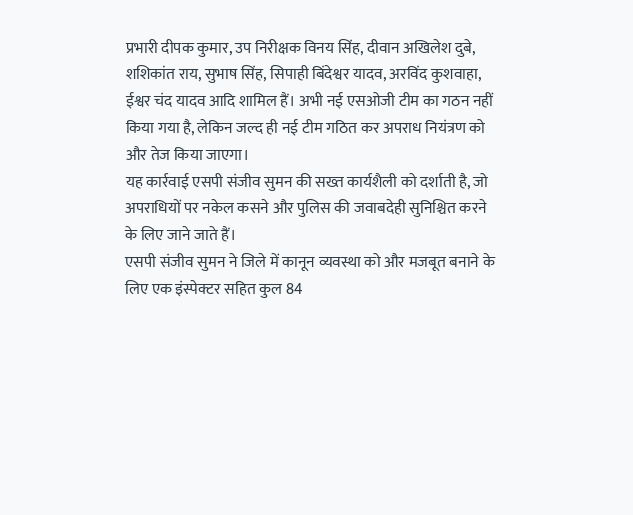प्रभारी दीपक कुमार, उप निरीक्षक विनय सिंह, दीवान अखिलेश दुबे, शशिकांत राय, सुभाष सिंह, सिपाही बिंदेश्वर यादव, अरविंद कुशवाहा, ईश्वर चंद यादव आदि शामिल हैं। अभी नई एसओजी टीम का गठन नहीं किया गया है, लेकिन जल्द ही नई टीम गठित कर अपराध नियंत्रण को और तेज किया जाएगा।
यह कार्रवाई एसपी संजीव सुमन की सख्त कार्यशैली को दर्शाती है, जो अपराधियों पर नकेल कसने और पुलिस की जवाबदेही सुनिश्चित करने के लिए जाने जाते हैं।
एसपी संजीव सुमन ने जिले में कानून व्यवस्था को और मजबूत बनाने के लिए एक इंस्पेक्टर सहित कुल 84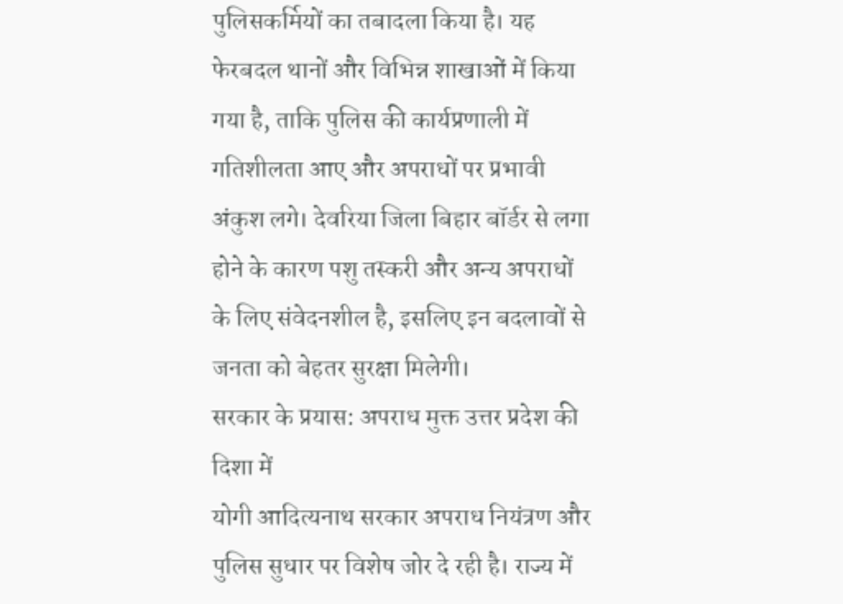पुलिसकर्मियों का तबादला किया है। यह फेरबदल थानों और विभिन्न शाखाओं में किया गया है, ताकि पुलिस की कार्यप्रणाली में गतिशीलता आए और अपराधों पर प्रभावी अंकुश लगे। देवरिया जिला बिहार बॉर्डर से लगा होने के कारण पशु तस्करी और अन्य अपराधों के लिए संवेदनशील है, इसलिए इन बदलावों से जनता को बेहतर सुरक्षा मिलेगी।
सरकार के प्रयास: अपराध मुक्त उत्तर प्रदेश की दिशा में
योगी आदित्यनाथ सरकार अपराध नियंत्रण और पुलिस सुधार पर विशेष जोर दे रही है। राज्य में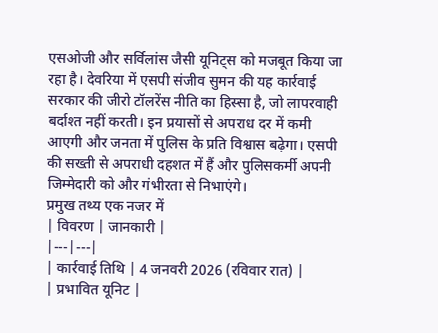एसओजी और सर्विलांस जैसी यूनिट्स को मजबूत किया जा रहा है। देवरिया में एसपी संजीव सुमन की यह कार्रवाई सरकार की जीरो टॉलरेंस नीति का हिस्सा है, जो लापरवाही बर्दाश्त नहीं करती। इन प्रयासों से अपराध दर में कमी आएगी और जनता में पुलिस के प्रति विश्वास बढ़ेगा। एसपी की सख्ती से अपराधी दहशत में हैं और पुलिसकर्मी अपनी जिम्मेदारी को और गंभीरता से निभाएंगे।
प्रमुख तथ्य एक नजर में
| विवरण | जानकारी |
|---|---|
| कार्रवाई तिथि | 4 जनवरी 2026 (रविवार रात) |
| प्रभावित यूनिट |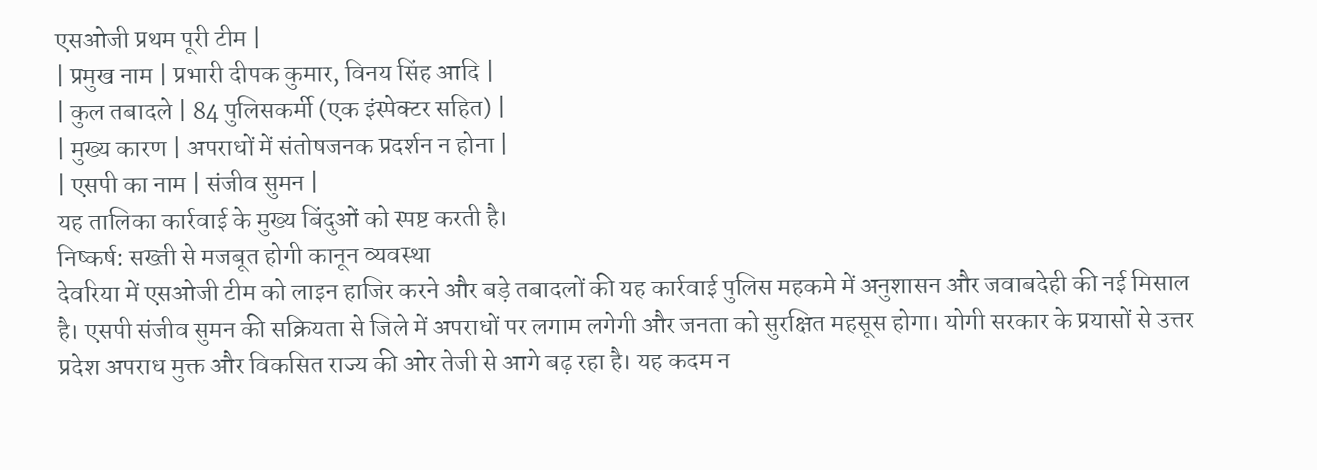एसओजी प्रथम पूरी टीम |
| प्रमुख नाम | प्रभारी दीपक कुमार, विनय सिंह आदि |
| कुल तबादले | 84 पुलिसकर्मी (एक इंस्पेक्टर सहित) |
| मुख्य कारण | अपराधों में संतोषजनक प्रदर्शन न होना |
| एसपी का नाम | संजीव सुमन |
यह तालिका कार्रवाई के मुख्य बिंदुओं को स्पष्ट करती है।
निष्कर्ष: सख्ती से मजबूत होगी कानून व्यवस्था
देवरिया में एसओजी टीम को लाइन हाजिर करने और बड़े तबादलों की यह कार्रवाई पुलिस महकमे में अनुशासन और जवाबदेही की नई मिसाल है। एसपी संजीव सुमन की सक्रियता से जिले में अपराधों पर लगाम लगेगी और जनता को सुरक्षित महसूस होगा। योगी सरकार के प्रयासों से उत्तर प्रदेश अपराध मुक्त और विकसित राज्य की ओर तेजी से आगे बढ़ रहा है। यह कदम न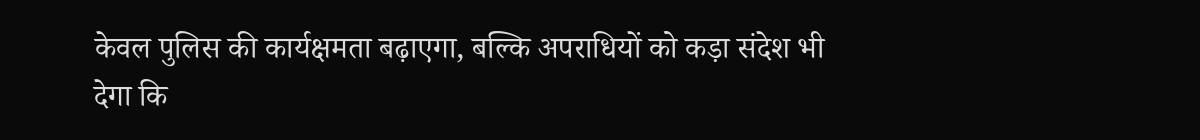केवल पुलिस की कार्यक्षमता बढ़ाएगा, बल्कि अपराधियों को कड़ा संदेश भी देगा कि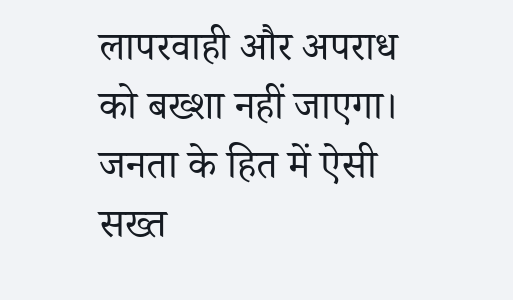लापरवाही और अपराध को बख्शा नहीं जाएगा। जनता के हित में ऐसी सख्त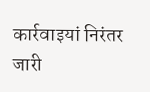कार्रवाइयां निरंतर जारी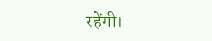रहेंगी।